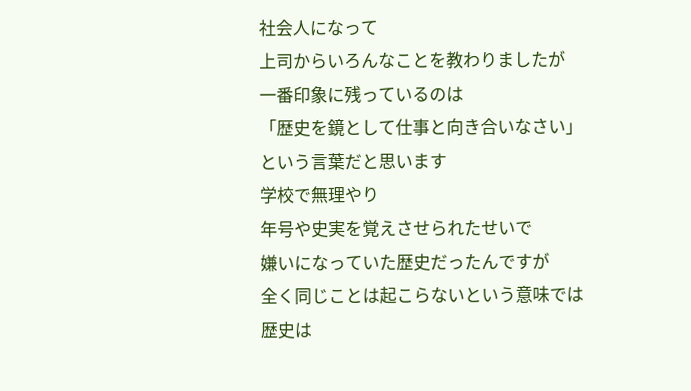社会人になって
上司からいろんなことを教わりましたが
一番印象に残っているのは
「歴史を鏡として仕事と向き合いなさい」
という言葉だと思います
学校で無理やり
年号や史実を覚えさせられたせいで
嫌いになっていた歴史だったんですが
全く同じことは起こらないという意味では
歴史は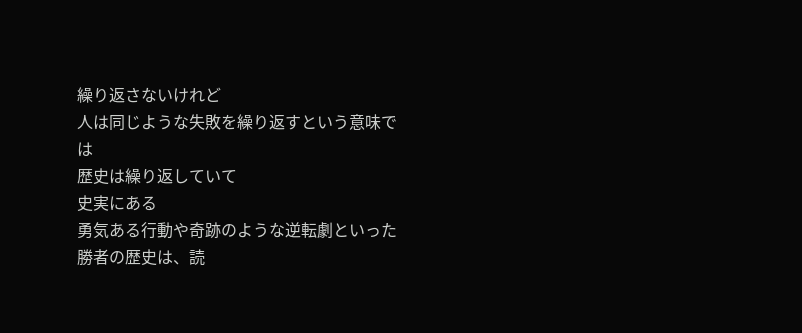繰り返さないけれど
人は同じような失敗を繰り返すという意味では
歴史は繰り返していて
史実にある
勇気ある行動や奇跡のような逆転劇といった
勝者の歴史は、読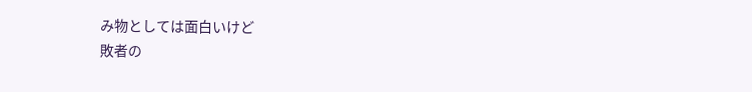み物としては面白いけど
敗者の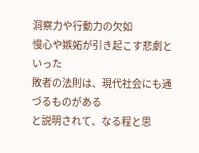洞察力や行動力の欠如
慢心や嫉妬が引き起こす悲劇といった
敗者の法則は、現代社会にも通づるものがある
と説明されて、なる程と思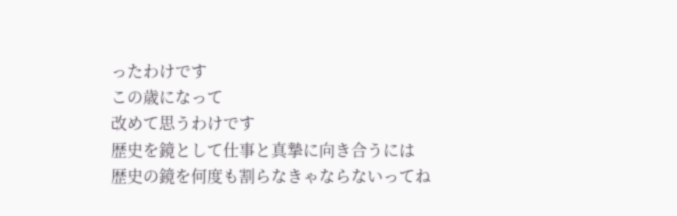ったわけです
この歳になって
改めて思うわけです
歴史を鏡として仕事と真摯に向き合うには
歴史の鏡を何度も割らなきゃならないってね